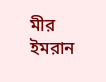মীর ইমরান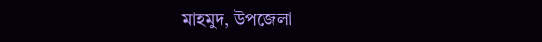মাহমুদ, উপজেলা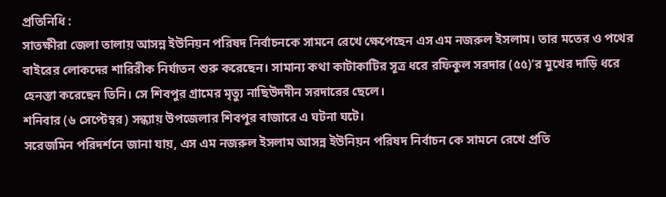প্রতিনিধি :
সাতক্ষীরা জেলা তালায় আসন্ন ইউনিয়ন পরিষদ নির্বাচনকে সামনে রেখে ক্ষেপেছেন এস এম নজরুল ইসলাম। তার মতের ও পথের বাইরের লোকদের শারিরীক নির্যাতন শুরু করেছেন। সামান্য কথা কাটাকাটির সূত্র ধরে রফিকুল সরদার (৫৫)’র মুখের দাড়ি ধরে হেনস্তা করেছেন তিনি। সে শিবপুর গ্রামের মৃত্যু নাছিউদদীন সরদারের ছেলে।
শনিবার (৬ সেপ্টেম্বর) সন্ধ্যায় উপজেলার শিবপুর বাজারে এ ঘটনা ঘটে।
সরেজমিন পরিদর্শনে জানা যায়, এস এম নজরুল ইসলাম আসন্ন ইউনিয়ন পরিষদ নির্বাচন কে সামনে রেখে প্রতি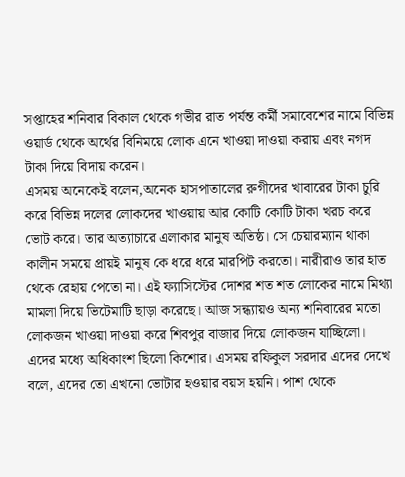সপ্তাহের শনিবার বিকাল থেকে গভীর রাত পর্যন্ত কর্মী সমাবেশের নামে বিভিন্ন ওয়ার্ড থেকে অর্থের বিনিময়ে লোক এনে খাওয়া দাওয়া করায় এবং নগদ টাকা দিয়ে বিদায় করেন।
এসময় অনেকেই বলেন,অনেক হাসপাতালের রুগীদের খাবারের টাকা চুরি করে বিভিন্ন দলের লোকদের খাওয়ায় আর কোটি কোটি টাকা খরচ করে ভোট করে। তার অত্যাচারে এলাকার মানুষ অতিষ্ঠ। সে চেয়ারম্যান থাকা কালীন সময়ে প্রায়ই মানুষ কে ধরে ধরে মারপিট করতো। নারীরাও তার হাত থেকে রেহায় পেতো না। এই ফ্যাসিস্টের দোশর শত শত লোকের নামে মিথ্যা মামলা দিয়ে ভিটেমাটি ছাড়া করেছে। আজ সন্ধ্যায়ও অন্য শনিবারের মতো লোকজন খাওয়া দাওয়া করে শিবপুর বাজার দিয়ে লোকজন যাচ্ছিলো। এদের মধ্যে অধিকাংশ ছিলো কিশোর। এসময় রফিকুল সরদার এদের দেখে বলে, এদের তো এখনো ভোটার হওয়ার বয়স হয়নি। পাশ থেকে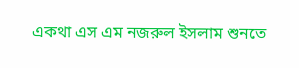একথা এস এম নজরুল ইসলাম শুনতে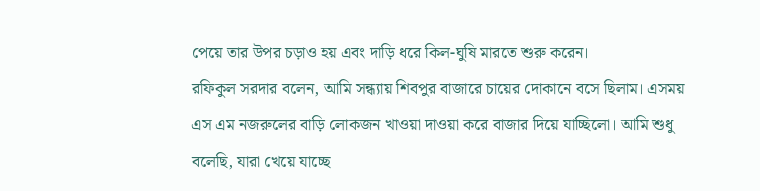পেয়ে তার উপর চড়াও হয় এবং দাড়ি ধরে কিল-ঘুষি মারতে শুরু করেন।
রফিকুল সরদার বলেন, আমি সন্ধ্যায় শিবপুর বাজারে চায়ের দোকানে বসে ছিলাম। এসময় এস এম নজরুলের বাড়ি লোকজন খাওয়া দাওয়া করে বাজার দিয়ে যাচ্ছিলো। আমি শুধু বলেছি, যারা খেয়ে যাচ্ছে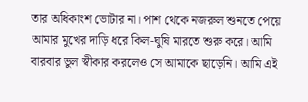তার অধিকাংশ ভোটার না। পাশ থেকে নজরুল শুনতে পেয়ে আমার মুখের দাড়ি ধরে কিল-ঘুষি মারতে শুরু করে। আমি বারবার ভুল স্বীকার করলেও সে আমাকে ছাড়েনি। আমি এই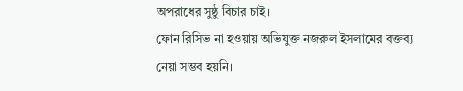অপরাধের সুষ্ঠু বিচার চাই।
ফোন রিসিভ না হওয়ায় অভিযুক্ত নজরুল ইসলামের বক্তব্য নেয়া সম্ভব হয়নি।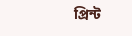প্রিন্ট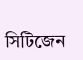সিটিজেন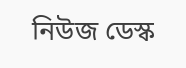নিউজ ডেস্ক